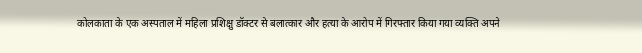कोलकाता के एक अस्पताल में महिला प्रशिक्षु डॉक्टर से बलात्कार और हत्या के आरोप में गिरफ्तार किया गया व्यक्ति अपने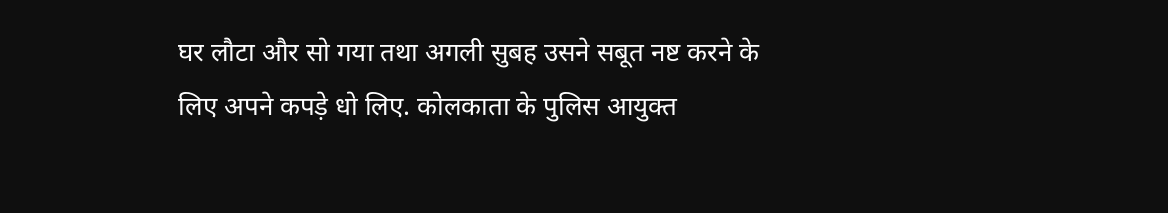घर लौटा और सो गया तथा अगली सुबह उसने सबूत नष्ट करने के लिए अपने कपड़े धो लिए. कोलकाता के पुलिस आयुक्त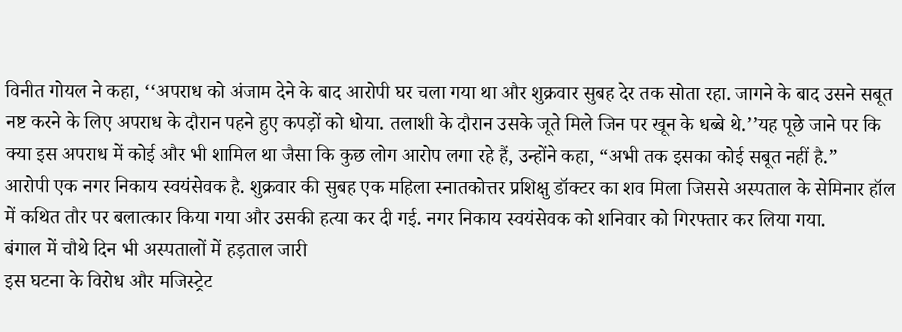विनीत गोयल ने कहा, ‘‘अपराध को अंजाम देने के बाद आरोपी घर चला गया था और शुक्रवार सुबह देर तक सोता रहा. जागने के बाद उसने सबूत नष्ट करने के लिए अपराध के दौरान पहने हुए कपड़ों को धोया. तलाशी के दौरान उसके जूते मिले जिन पर खून के धब्बे थे.’’यह पूछे जाने पर कि क्या इस अपराध में कोई और भी शामिल था जैसा कि कुछ लोग आरोप लगा रहे हैं, उन्होंने कहा, “अभी तक इसका कोई सबूत नहीं है.”
आरोपी एक नगर निकाय स्वयंसेवक है. शुक्रवार की सुबह एक महिला स्नातकोत्तर प्रशिक्षु डॉक्टर का शव मिला जिससे अस्पताल के सेमिनार हॉल में कथित तौर पर बलात्कार किया गया और उसकी हत्या कर दी गई. नगर निकाय स्वयंसेवक को शनिवार को गिरफ्तार कर लिया गया.
बंगाल में चौथे दिन भी अस्पतालों में हड़ताल जारी
इस घटना के विरोध और मजिस्ट्रेट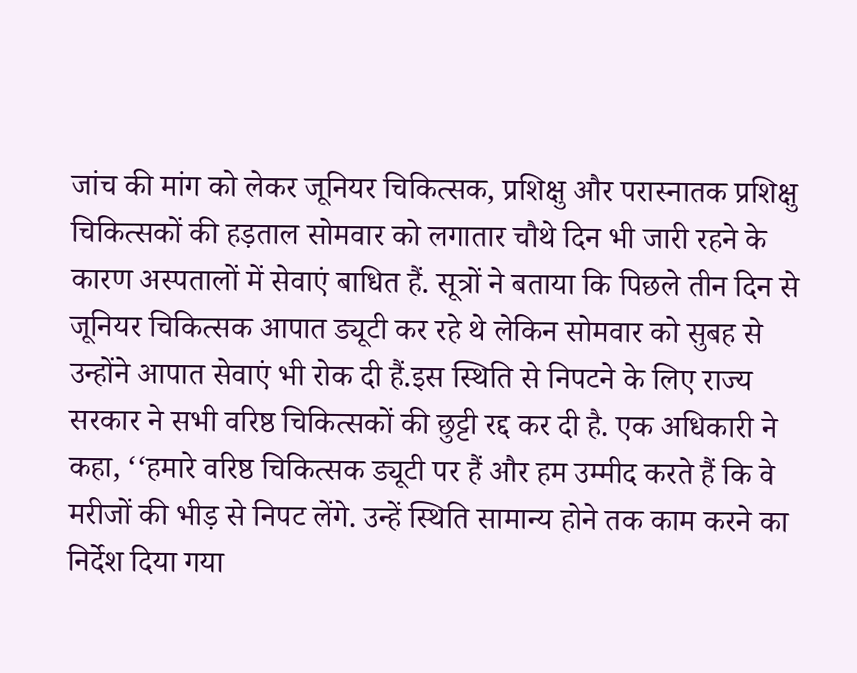जांच की मांग को लेकर जूनियर चिकित्सक, प्रशिक्षु और परास्नातक प्रशिक्षु चिकित्सकों की हड़ताल सोमवार को लगातार चौथे दिन भी जारी रहने के कारण अस्पतालों में सेवाएं बाधित हैं. सूत्रों ने बताया कि पिछले तीन दिन से जूनियर चिकित्सक आपात ड्यूटी कर रहे थे लेकिन सोमवार को सुबह से उन्होंने आपात सेवाएं भी रोक दी हैं.इस स्थिति से निपटने के लिए राज्य सरकार ने सभी वरिष्ठ चिकित्सकों की छुट्टी रद्द कर दी है. एक अधिकारी ने कहा, ‘‘हमारे वरिष्ठ चिकित्सक ड्यूटी पर हैं और हम उम्मीद करते हैं कि वे मरीजों की भीड़ से निपट लेंगे. उन्हें स्थिति सामान्य होने तक काम करने का निर्देश दिया गया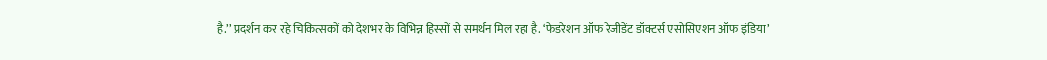है.’’ प्रदर्शन कर रहे चिकित्सकों को देशभर के विभिन्न हिस्सों से समर्थन मिल रहा है. ‘फेडरेशन ऑफ रेजीडेंट डॉक्टर्स एसोसिएशन ऑफ इंडिया’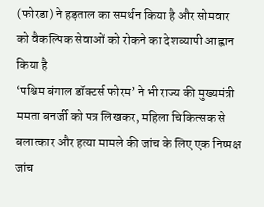(फोरडा) ने हड़ताल का समर्थन किया है और सोमवार को वैकल्पिक सेवाओं को रोकने का देशव्यापी आह्वान किया है
‘पश्चिम बंगाल डॉक्टर्स फोरम’ ने भी राज्य की मुख्यमंत्री ममता बनर्जी को पत्र लिखकर, महिला चिकित्सक से बलात्कार और हत्या मामले की जांच के लिए एक निष्पक्ष जांच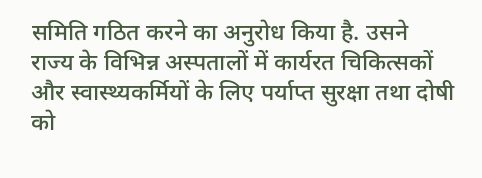समिति गठित करने का अनुरोध किया है. उसने राज्य के विभिन्न अस्पतालों में कार्यरत चिकित्सकों और स्वास्थ्यकर्मियों के लिए पर्याप्त सुरक्षा तथा दोषी को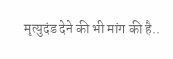मृत्युदंड देने की भी मांग की है..